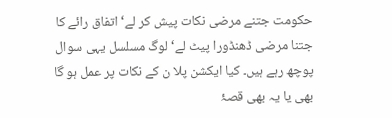حکومت جتنے مرضی نکات پیش کر لے‘ اتفاق رائے کا جتنا مرضی ڈھنڈورا پیٹ لے‘ لوگ مسلسل یہی سوال پوچھ رہے ہیں۔ کیا ایکشن پلا ن کے نکات پر عمل ہو گا بھی یا یہ بھی قصۂ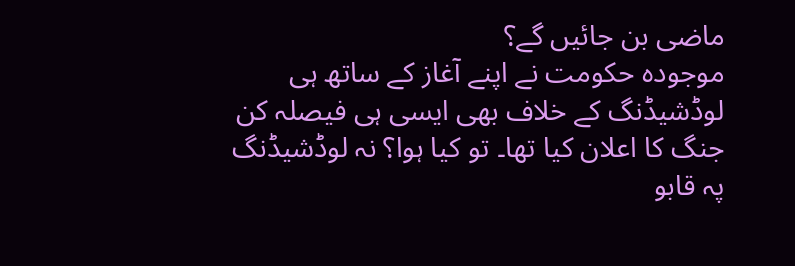ماضی بن جائیں گے؟
موجودہ حکومت نے اپنے آغاز کے ساتھ ہی لوڈشیڈنگ کے خلاف بھی ایسی ہی فیصلہ کن جنگ کا اعلان کیا تھا۔ تو کیا ہوا؟ نہ لوڈشیڈنگ پہ قابو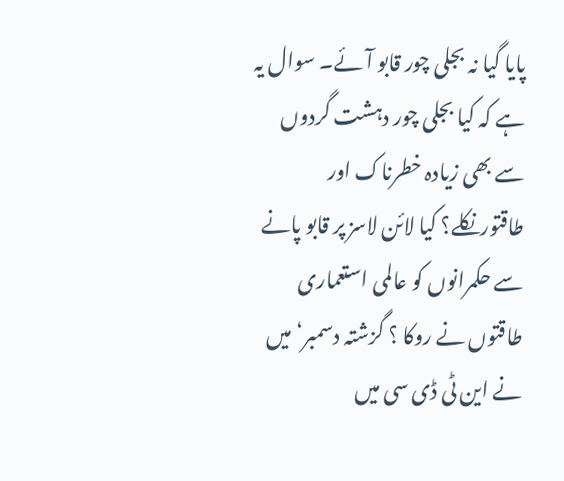پایا گیا نہ بجلی چور قابو آئے۔ سوال یہ ہے کہ کیا بجلی چور دہشت گردوں سے بھی زیادہ خطرناک اور طاقتورنکلے؟ کیا لائن لاسز پر قابو پانے سے حکمرانوں کو عالمی استعماری طاقتوں نے روکا ؟ گزشتہ دسمبر‘ میں نے این ٹی ڈی سی میں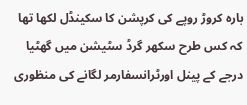بارہ کروڑ روپے کی کرپشن کا سکینڈل لکھا تھا کہ کس طرح سکھر گرڈ سٹیشن میں گھٹیا درجے کے پینل اورٹرانسفارمر لگانے کی منظوری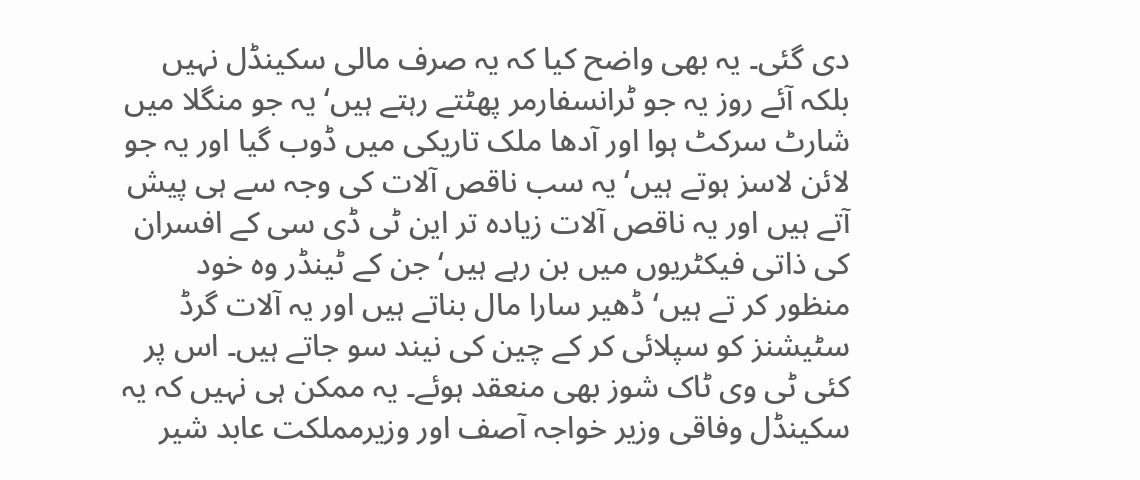دی گئی۔ یہ بھی واضح کیا کہ یہ صرف مالی سکینڈل نہیں بلکہ آئے روز یہ جو ٹرانسفارمر پھٹتے رہتے ہیں‘ یہ جو منگلا میں شارٹ سرکٹ ہوا اور آدھا ملک تاریکی میں ڈوب گیا اور یہ جو لائن لاسز ہوتے ہیں‘ یہ سب ناقص آلات کی وجہ سے ہی پیش آتے ہیں اور یہ ناقص آلات زیادہ تر این ٹی ڈی سی کے افسران کی ذاتی فیکٹریوں میں بن رہے ہیں‘ جن کے ٹینڈر وہ خود منظور کر تے ہیں‘ ڈھیر سارا مال بناتے ہیں اور یہ آلات گرڈ سٹیشنز کو سپلائی کر کے چین کی نیند سو جاتے ہیں۔ اس پر کئی ٹی وی ٹاک شوز بھی منعقد ہوئے۔ یہ ممکن ہی نہیں کہ یہ سکینڈل وفاقی وزیر خواجہ آصف اور وزیرمملکت عابد شیر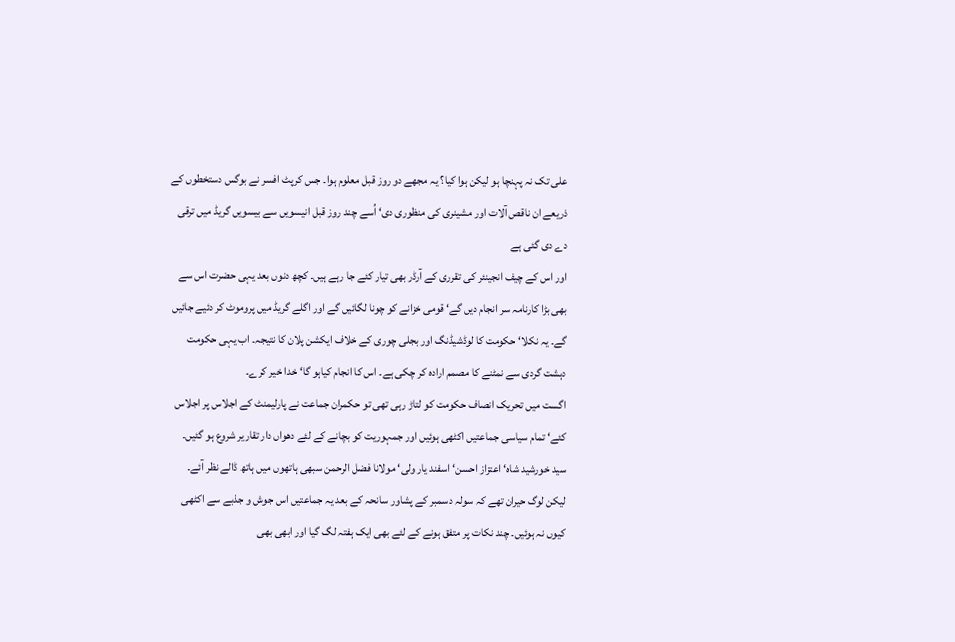علی تک نہ پہنچا ہو لیکن ہوا کیا؟ یہ مجھے دو روز قبل معلوم ہوا۔ جس کرپٹ افسر نے بوگس دستخطوں کے ذریعے ان ناقص آلات اور مشینری کی منظوری دی‘ اُسے چند روز قبل انیسویں سے بیسویں گریڈ میں ترقی دے دی گئی ہے
اور اس کے چیف انجینئر کی تقرری کے آرڈر بھی تیار کئے جا رہے ہیں۔ کچھ دنوں بعد یہی حضرت اس سے بھی بڑا کارنامہ سر انجام دیں گے‘ قومی خزانے کو چونا لگائیں گے اور اگلے گریڈ میں پروموٹ کر دئیے جائیں گے۔ یہ نکلا‘ حکومت کا لوڈشیڈنگ اور بجلی چوری کے خلاف ایکشن پلان کا نتیجہ۔ اب یہی حکومت دہشت گردی سے نمٹنے کا مصمم ارادہ کر چکی ہے۔ اس کا انجام کیاہو گا‘ خدا خیر کرے۔
اگست میں تحریک انصاف حکومت کو لتاڑ رہی تھی تو حکمران جماعت نے پارلیمنٹ کے اجلاس پر اجلاس کئے‘ تمام سیاسی جماعتیں اکٹھی ہوئیں اور جمہوریت کو بچانے کے لئے دھواں دار تقاریر شروع ہو گئیں۔ سید خورشید شاہ‘ اعتزاز احسن‘ اسفند یار ولی‘ مولانا فضل الرحمن سبھی ہاتھوں میں ہاتھ ڈالے نظر آئے۔ لیکن لوگ حیران تھے کہ سولہ دسمبر کے پشاور سانحہ کے بعد یہ جماعتیں اس جوش و جذبے سے اکٹھی کیوں نہ ہوئیں۔ چند نکات پر متفق ہونے کے لئے بھی ایک ہفتہ لگ گیا اور ابھی بھی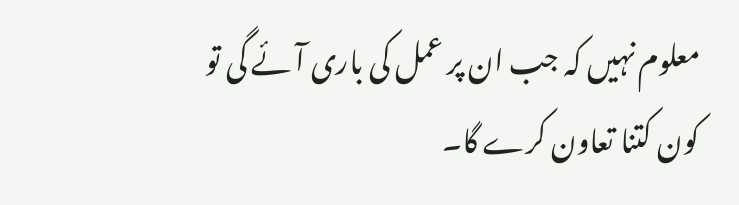معلوم نہیں کہ جب ان پر عمل کی باری آئے گی تو کون کتنا تعاون کرے گا۔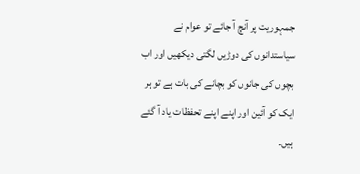جمہوریت پر آنچ آ جائے تو عوام نے سیاستدانوں کی دوڑیں لگتی دیکھیں اور اب بچوں کی جانوں کو بچانے کی بات ہے تو ہر ایک کو آئین اور اپنے اپنے تحفظات یاد آ گئے ہیں۔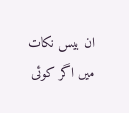ان بیس نکات میں اگر کوئی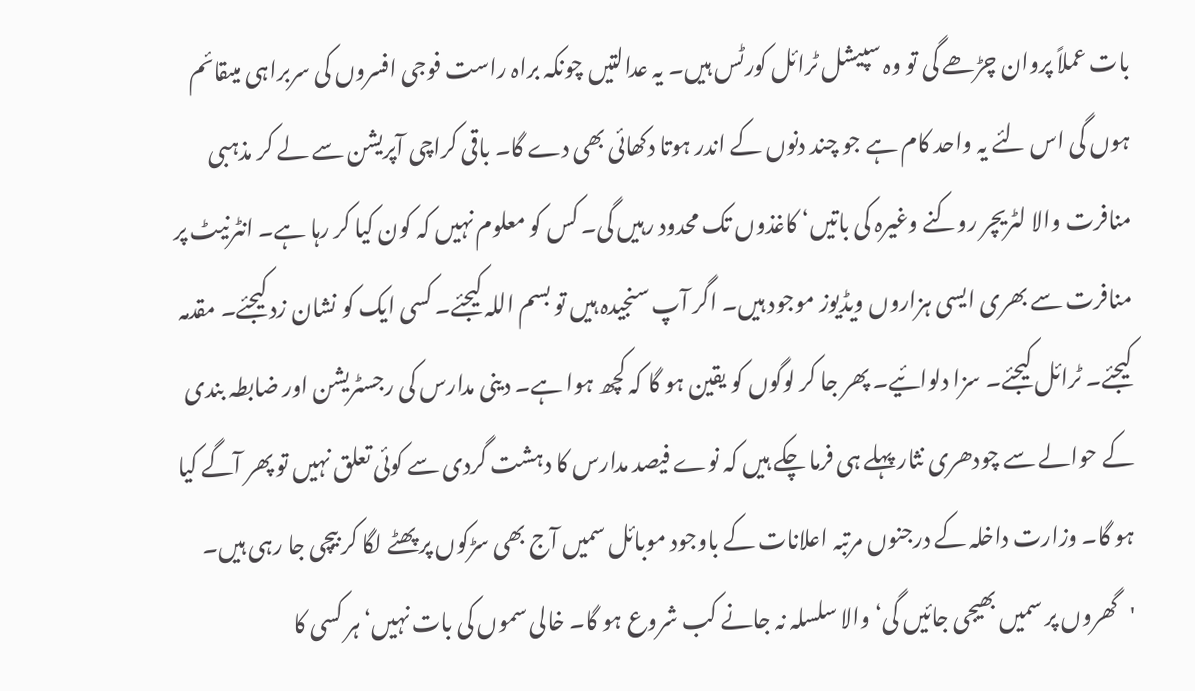بات عملاً پروان چڑھے گی تو وہ سپیشل ٹرائل کورٹس ہیں۔ یہ عدالتیں چونکہ براہ راست فوجی افسروں کی سربراہی میںقائم ہوں گی اس لئے یہ واحد کام ہے جو چند دنوں کے اندر ہوتا دکھائی بھی دے گا۔ باقی کراچی آپریشن سے لے کر مذہبی منافرت والا لٹریچر روکنے وغیرہ کی باتیں‘ کاغذوں تک محدود رہیں گی۔ کس کو معلوم نہیں کہ کون کیا کر رہا ہے۔ انٹرنیٹ پر منافرت سے بھری ایسی ہزاروں ویڈیوز موجود ہیں۔ اگر آپ سنجیدہ ہیں تو بسم اللہ کیجئے۔ کسی ایک کو نشان زد کیجئے۔ مقدمہ کیجئے۔ ٹرائل کیجئے۔ سزا دلوائیے۔ پھر جا کر لوگوں کو یقین ہو گا کہ کچھ ہوا ہے۔ دینی مدارس کی رجسٹریشن اور ضابطہ بندی کے حوالے سے چودھری نثار پہلے ہی فرما چکے ہیں کہ نوے فیصد مدارس کا دہشت گردی سے کوئی تعلق نہیں تو پھر آگے کیا ہو گا۔ وزارت داخلہ کے درجنوں مرتبہ اعلانات کے باوجود موبائل سمیں آج بھی سڑکوں پر پھٹے لگا کر بیچی جا رہی ہیں۔ 'گھروں پر سمیں بھیجی جائیں گی‘ والا سلسلہ نہ جانے کب شروع ہو گا۔ خالی سموں کی بات نہیں‘ ہر کسی کا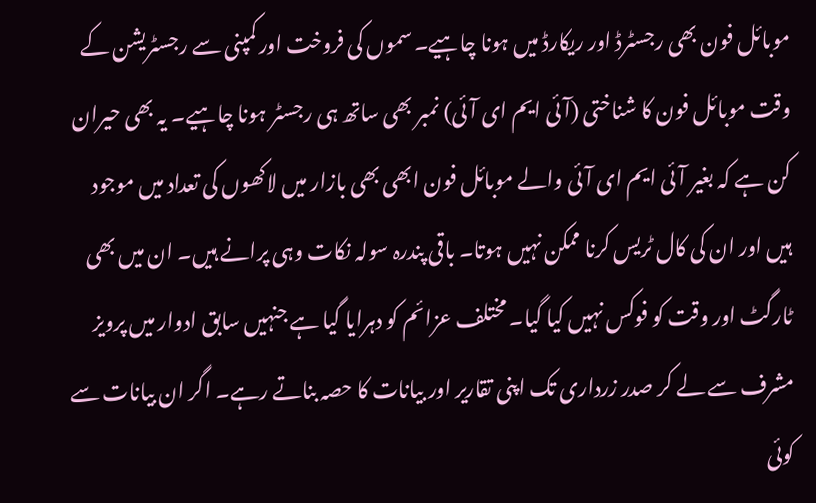موبائل فون بھی رجسٹرڈ اور ریکارڈ میں ہونا چاہیے۔ سموں کی فروخت اور کمپنی سے رجسٹریشن کے وقت موبائل فون کا شناختی (آئی ایم ای آئی) نمبر بھی ساتھ ہی رجسٹر ہونا چاہیے۔ یہ بھی حیران کن ہے کہ بغیر آئی ایم ای آئی والے موبائل فون ابھی بھی بازار میں لاکھوں کی تعداد میں موجود ہیں اور ان کی کال ٹریس کرنا ممکن نہیں ہوتا۔ باقی پندرہ سولہ نکات وہی پرانے ہیں۔ ان میں بھی ٹارگٹ اور وقت کو فوکس نہیں کیا گیا۔ مختلف عزائم کو دہرایا گیا ہے جنہیں سابق ادوار میں پرویز مشرف سے لے کر صدر زرداری تک اپنی تقاریر اور بیانات کا حصہ بناتے رہے۔ اگر ان بیانات سے کوئی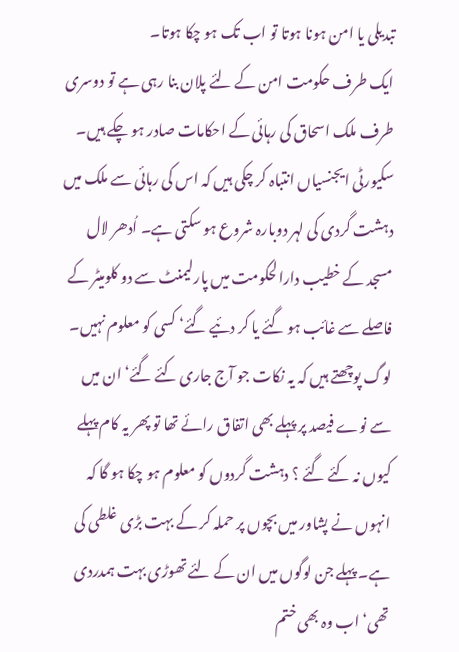تبدیلی یا امن ہونا ہوتا تو اب تک ہو چکا ہوتا۔
ایک طرف حکومت امن کے لئے پلان بنا رہی ہے تو دوسری طرف ملک اسحاق کی رہائی کے احکامات صادر ہو چکے ہیں۔ سکیورٹی ایجنسیاں انتباہ کر چکی ہیں کہ اس کی رہائی سے ملک میں دہشت گردی کی لہر دوبارہ شروع ہو سکتی ہے۔ اُدھر لال مسجد کے خطیب دارالحکومت میں پارلیمنٹ سے دو کلومیٹر کے فاصلے سے غائب ہو گئے یا کر دئیے گئے‘ کسی کو معلوم نہیں۔ لوگ پوچھتے ہیں کہ یہ نکات جو آج جاری کئے گئے‘ ان میں سے نوے فیصد پر پہلے بھی اتفاق رائے تھا تو پھر یہ کام پہلے کیوں نہ کئے گئے ؟ دہشت گردوں کو معلوم ہو چکا ہو گا کہ انہوں نے پشاور میں بچوں پر حملہ کر کے بہت بڑی غلطی کی ہے۔ پہلے جن لوگوں میں ان کے لئے تھوڑی بہت ہمدردی تھی‘ اب وہ بھی ختم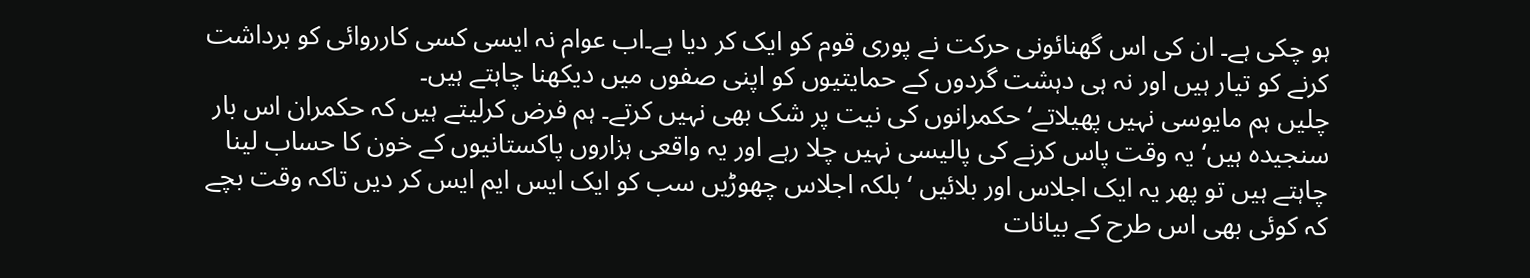ہو چکی ہے۔ ان کی اس گھنائونی حرکت نے پوری قوم کو ایک کر دیا ہے۔اب عوام نہ ایسی کسی کارروائی کو برداشت کرنے کو تیار ہیں اور نہ ہی دہشت گردوں کے حمایتیوں کو اپنی صفوں میں دیکھنا چاہتے ہیں۔
چلیں ہم مایوسی نہیں پھیلاتے‘ حکمرانوں کی نیت پر شک بھی نہیں کرتے۔ ہم فرض کرلیتے ہیں کہ حکمران اس بار سنجیدہ ہیں‘ یہ وقت پاس کرنے کی پالیسی نہیں چلا رہے اور یہ واقعی ہزاروں پاکستانیوں کے خون کا حساب لینا چاہتے ہیں تو پھر یہ ایک اجلاس اور بلائیں ‘ بلکہ اجلاس چھوڑیں سب کو ایک ایس ایم ایس کر دیں تاکہ وقت بچے کہ کوئی بھی اس طرح کے بیانات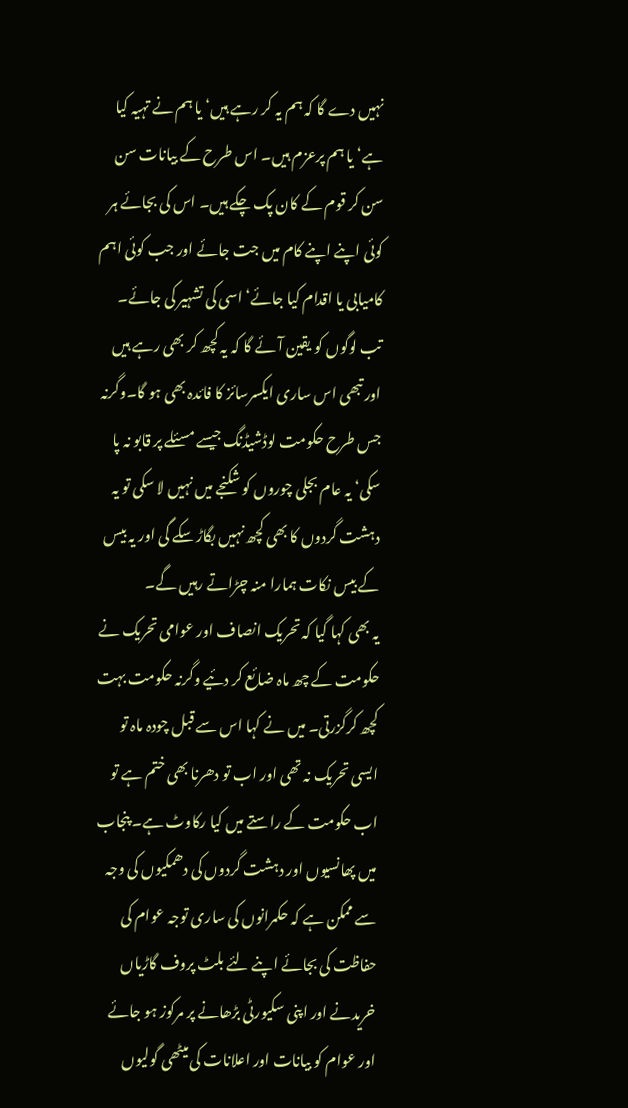نہیں دے گا کہ ہم یہ کر رہے ہیں‘ یا ہم نے تہیہ کیا ہے‘ یا ہم پرعزم ہیں۔ اس طرح کے بیانات سن سن کر قوم کے کان پک چکے ہیں۔ اس کی بجائے ہر کوئی اپنے اپنے کام میں جت جائے اور جب کوئی اہم کامیابی یا اقدام کیا جائے‘ اسی کی تشہیر کی جائے۔ تب لوگوں کو یقین آ ئے گا کہ یہ کچھ کر بھی رہے ہیں اور تبھی اس ساری ایکسرسائز کا فائدہ بھی ہو گا۔وگرنہ جس طرح حکومت لوڈشیڈنگ جیسے مسئلے پر قابو نہ پا سکی‘ یہ عام بجلی چوروں کو شکنجے میں نہیں لا سکی تو یہ دہشت گردوں کا بھی کچھ نہیں بگاڑ سکے گی اور یہ بیس کے بیس نکات ہمارا منہ چڑاتے رہیں گے۔
یہ بھی کہا گیا کہ تحریک انصاف اور عوامی تحریک نے حکومت کے چھ ماہ ضائع کر دئیے وگرنہ حکومت بہت کچھ کرگزرتی۔ میں نے کہا اس سے قبل چودہ ماہ تو ایسی تحریک نہ تھی اور اب تو دھرنا بھی ختم ہے تو اب حکومت کے راستے میں کیا رکاوٹ ہے۔ پنجاب میں پھانسیوں اور دہشت گردوں کی دھمکیوں کی وجہ سے ممکن ہے کہ حکمرانوں کی ساری توجہ عوام کی حفاظت کی بجائے اپنے لئے بلٹ پروف گاڑیاں خریدنے اور اپنی سکیورٹی بڑھانے پر مرکوز ہو جائے اور عوام کو بیانات اور اعلانات کی میٹھی گولیوں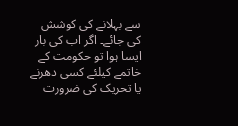سے بہلانے کی کوشش کی جائے۔ اگر اب کی بار ایسا ہوا تو حکومت کے خاتمے کیلئے کسی دھرنے یا تحریک کی ضرورت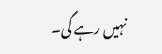نہیں رہے گی۔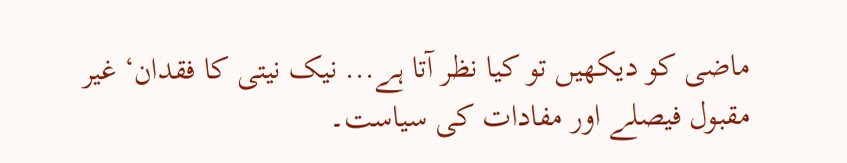ماضی کو دیکھیں تو کیا نظر آتا ہے... نیک نیتی کا فقدان‘ غیر مقبول فیصلے اور مفادات کی سیاست۔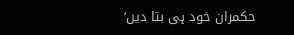حکمران خود ہی بتا دیں‘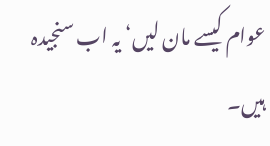عوام کیسے مان لیں‘ یہ اب سنجیدہ ہیں۔